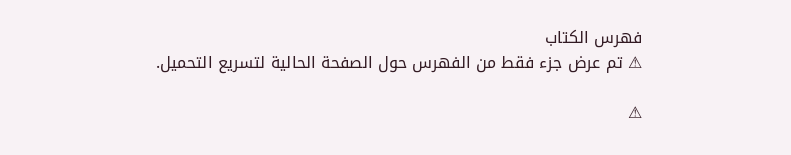فهرس الكتاب
⚠ تم عرض جزء فقط من الفهرس حول الصفحة الحالية لتسريع التحميل.

⚠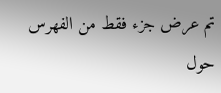تم عرض جزء فقط من الفهرس حول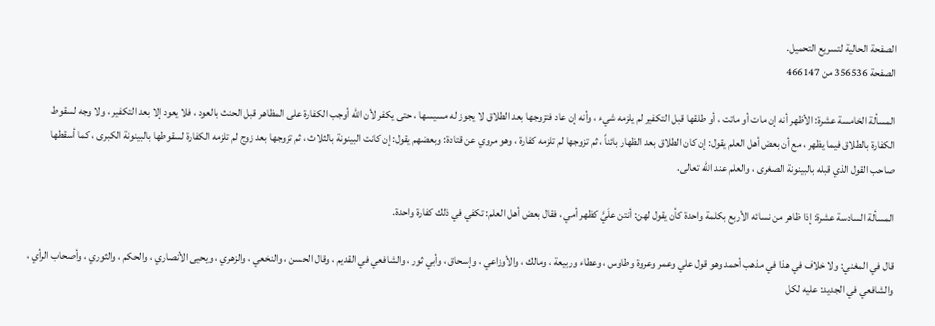الصفحة الحالية لتسريع التحميل.
الصفحة 356536 من 466147

المسألة الخامسة عشرة: الأظهر أنه إن مات أو ماتت ، أو طلقها قبل التكفير لم يلزمه شيء ، وأنه إن عاد فتزوجها بعد الطلاق لا يجوز له مسيسها ، حتى يكفر لأن الله أوجب الكفارة على المظاهر قبل الحنث بالعود ، فلا يعود إلا بعد التكفير ، ولا وجه لسقوط الكفارة بالطلاق فيما يظهر ، مع أن بعض أهل العلم يقول: إن كان الطلاق بعد الظهار بائناً ، ثم تزوجها لم تلزمه كفارة ، وهو مروي عن قتادة: وبعضهم يقول: إن كانت البينونة بالثلاث ، ثم تزوجها بعد زوج لم تلزمه الكفارة لسقوطها بالبينونة الكبرى ، كما أسقطها صاحب القول الذي قبله بالبينونة الصغرى ، والعلم عند الله تعالى.

المسألة السادسة عشرة: إذا ظاهر من نسائه الأربع بكلمة واحدة كأن يقول لهن: أنتن علَيَّ كظهر أمي ، فقال بعض أهل العلم: تكفي في ذلك كفارة واحدة.

قال في المغني: ولا خلاف في هذا في مذهب أحمد وهو قول علي وعمر وعروة وطاوس ، وعطاء وربيعة ، ومالك ، والأوزاعي ، وإسحاق ، وأبي ثور ، والشافعي في القديم ، وقال الحسن ، والنخعي ، والزهري ، ويحيى الأنصاري ، والحكم ، والثوري ، وأصحاب الرأي ، والشافعي في الجديد: عليه لكل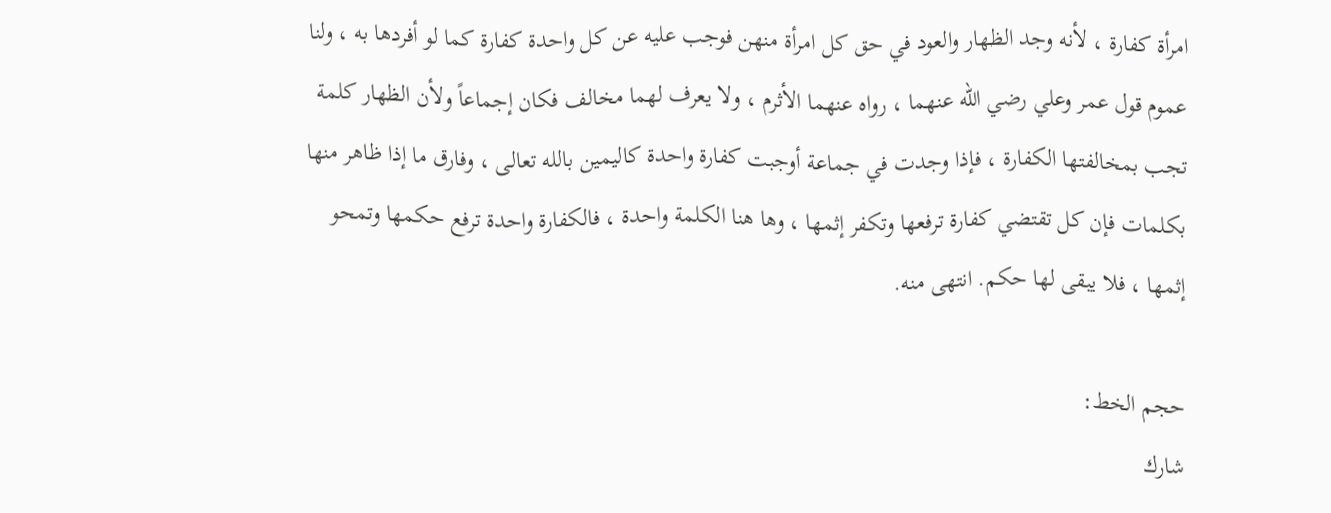امرأة كفارة ، لأنه وجد الظهار والعود في حق كل امرأة منهن فوجب عليه عن كل واحدة كفارة كما لو أفردها به ، ولنا عموم قول عمر وعلي رضي الله عنهما ، رواه عنهما الأثرم ، ولا يعرف لهما مخالف فكان إجماعاً ولأن الظهار كلمة تجب بمخالفتها الكفارة ، فإذا وجدت في جماعة أوجبت كفارة واحدة كاليمين بالله تعالى ، وفارق ما إذا ظاهر منها بكلمات فإن كل تقتضي كفارة ترفعها وتكفر إثمها ، وها هنا الكلمة واحدة ، فالكفارة واحدة ترفع حكمها وتمحو إثمها ، فلا يبقى لها حكم. انتهى منه.

حجم الخط:
شارك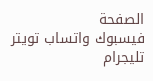الصفحة
فيسبوك واتساب تويتر تليجرام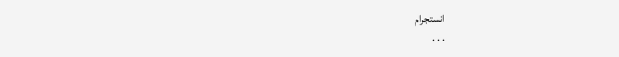انستجرام
. . .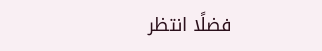فضلًا انتظر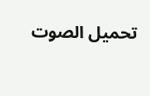تحميل الصوت